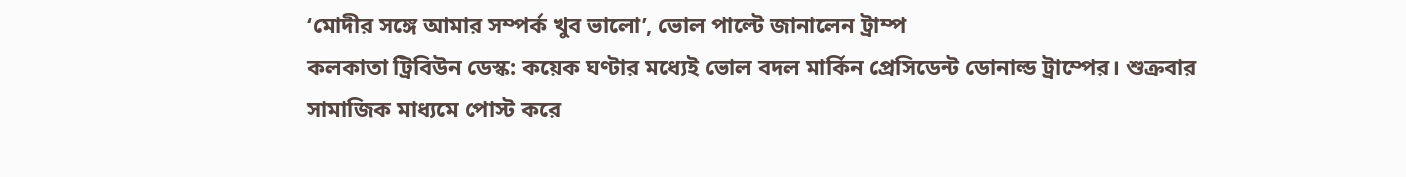‘মোদীর সঙ্গে আমার সম্পর্ক খুব ভালো’, ভোল পাল্টে জানালেন ট্রাম্প
কলকাতা ট্রিবিউন ডেস্ক: কয়েক ঘণ্টার মধ্যেই ভোল বদল মার্কিন প্রেসিডেন্ট ডোনাল্ড ট্রাম্পের। শুক্রবার সামাজিক মাধ্যমে পোস্ট করে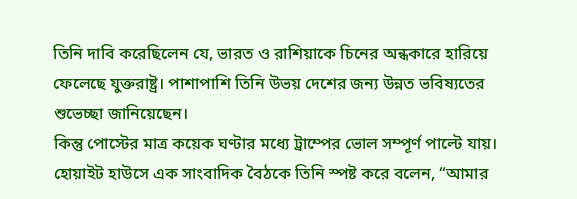তিনি দাবি করেছিলেন যে, ভারত ও রাশিয়াকে চিনের অন্ধকারে হারিয়ে ফেলেছে যুক্তরাষ্ট্র। পাশাপাশি তিনি উভয় দেশের জন্য উন্নত ভবিষ্যতের শুভেচ্ছা জানিয়েছেন।
কিন্তু পোস্টের মাত্র কয়েক ঘণ্টার মধ্যে ট্রাম্পের ভোল সম্পূর্ণ পাল্টে যায়। হোয়াইট হাউসে এক সাংবাদিক বৈঠকে তিনি স্পষ্ট করে বলেন, “আমার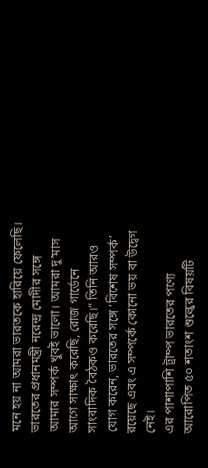মনে হয় না আমরা ভারতকে হারিয়ে ফেলেছি। ভারতের প্রধানমন্ত্রী নরেন্দ্র মোদীর সঙ্গে আমার সম্পর্ক খুবই ভালো। আমরা দু’মাস আগে সাক্ষাৎ করেছি, রোজ গার্ডেনে সাংবাদিক বৈঠকও করেছি।” তিনি আরও যোগ করেন, ভারতের সঙ্গে ‘বিশেষ সম্পর্ক’ রয়েছে এবং এ সম্পর্কে কোনো ভয় বা উদ্বেগ নেই।
এর পাশাপাশি ট্রাম্প ভারতের পণ্যে আরোপিত ৫০ শতাংশ শুল্কের বিষয়টি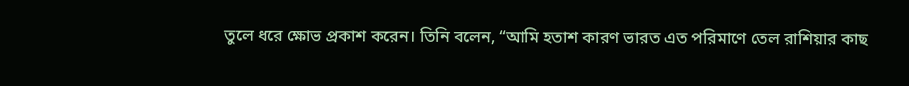তুলে ধরে ক্ষোভ প্রকাশ করেন। তিনি বলেন, “আমি হতাশ কারণ ভারত এত পরিমাণে তেল রাশিয়ার কাছ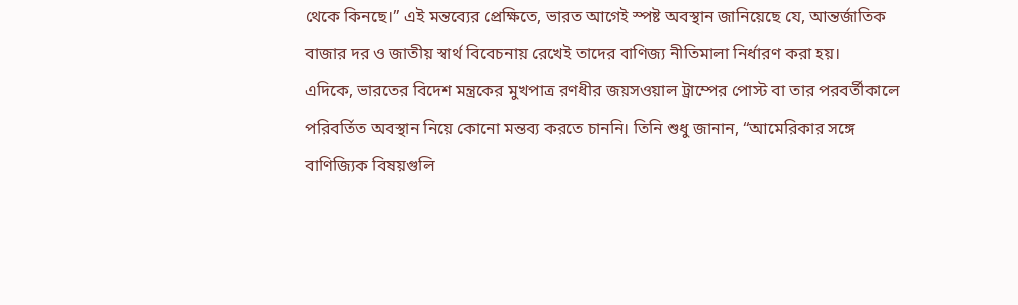থেকে কিনছে।” এই মন্তব্যের প্রেক্ষিতে, ভারত আগেই স্পষ্ট অবস্থান জানিয়েছে যে, আন্তর্জাতিক বাজার দর ও জাতীয় স্বার্থ বিবেচনায় রেখেই তাদের বাণিজ্য নীতিমালা নির্ধারণ করা হয়।
এদিকে, ভারতের বিদেশ মন্ত্রকের মুখপাত্র রণধীর জয়সওয়াল ট্রাম্পের পোস্ট বা তার পরবর্তীকালে পরিবর্তিত অবস্থান নিয়ে কোনো মন্তব্য করতে চাননি। তিনি শুধু জানান, “আমেরিকার সঙ্গে বাণিজ্যিক বিষয়গুলি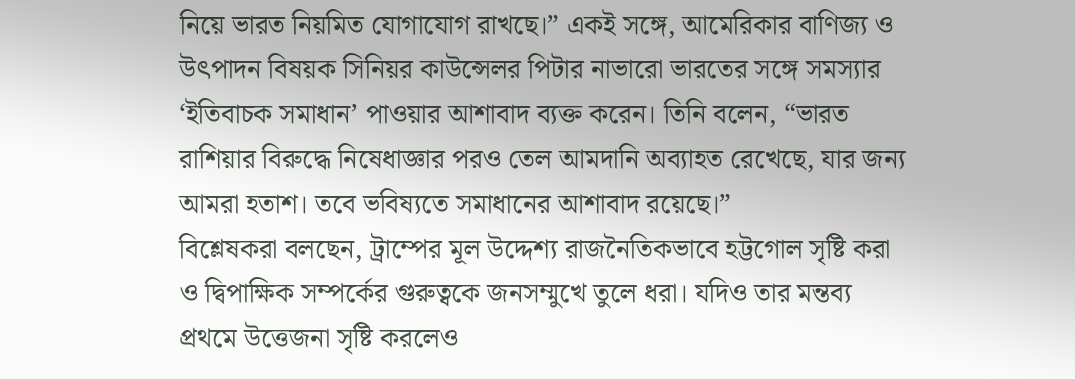নিয়ে ভারত নিয়মিত যোগাযোগ রাখছে।” একই সঙ্গে, আমেরিকার বাণিজ্য ও উৎপাদন বিষয়ক সিনিয়র কাউন্সেলর পিটার নাভারো ভারতের সঙ্গে সমস্যার ‘ইতিবাচক সমাধান’ পাওয়ার আশাবাদ ব্যক্ত করেন। তিনি বলেন, “ভারত রাশিয়ার বিরুদ্ধে নিষেধাজ্ঞার পরও তেল আমদানি অব্যাহত রেখেছে, যার জন্য আমরা হতাশ। তবে ভবিষ্যতে সমাধানের আশাবাদ রয়েছে।”
বিশ্লেষকরা বলছেন, ট্রাম্পের মূল উদ্দেশ্য রাজনৈতিকভাবে হট্টগোল সৃষ্টি করা ও দ্বিপাক্ষিক সম্পর্কের গুরুত্বকে জনসম্মুখে তুলে ধরা। যদিও তার মন্তব্য প্রথমে উত্তেজনা সৃষ্টি করলেও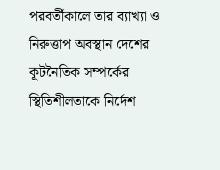পরবর্তীকালে তার ব্যাখ্যা ও নিরুত্তাপ অবস্থান দেশের কূটনৈতিক সম্পর্কের স্থিতিশীলতাকে নির্দেশ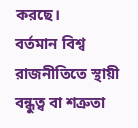করছে।
বর্তমান বিশ্ব রাজনীতিতে স্থায়ী বন্ধুত্ব বা শত্রুতা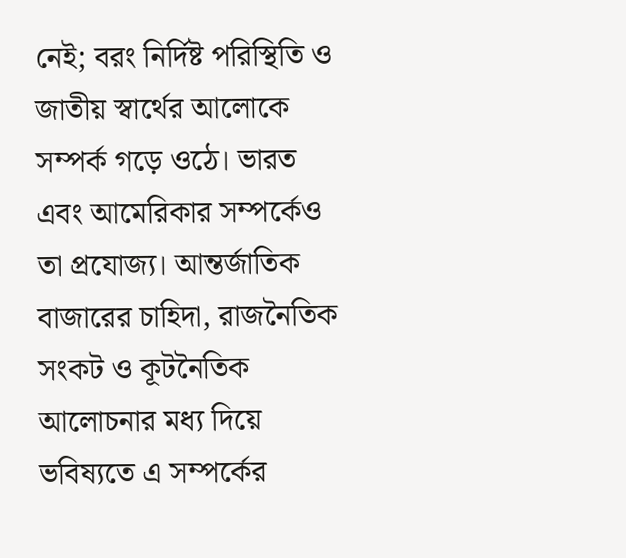নেই; বরং নির্দিষ্ট পরিস্থিতি ও জাতীয় স্বার্থের আলোকে সম্পর্ক গড়ে ওঠে। ভারত এবং আমেরিকার সম্পর্কেও তা প্রযোজ্য। আন্তর্জাতিক বাজারের চাহিদা, রাজনৈতিক সংকট ও কূটনৈতিক আলোচনার মধ্য দিয়ে ভবিষ্যতে এ সম্পর্কের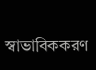স্বাভাবিককরণ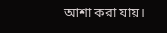আশা করা যায়।